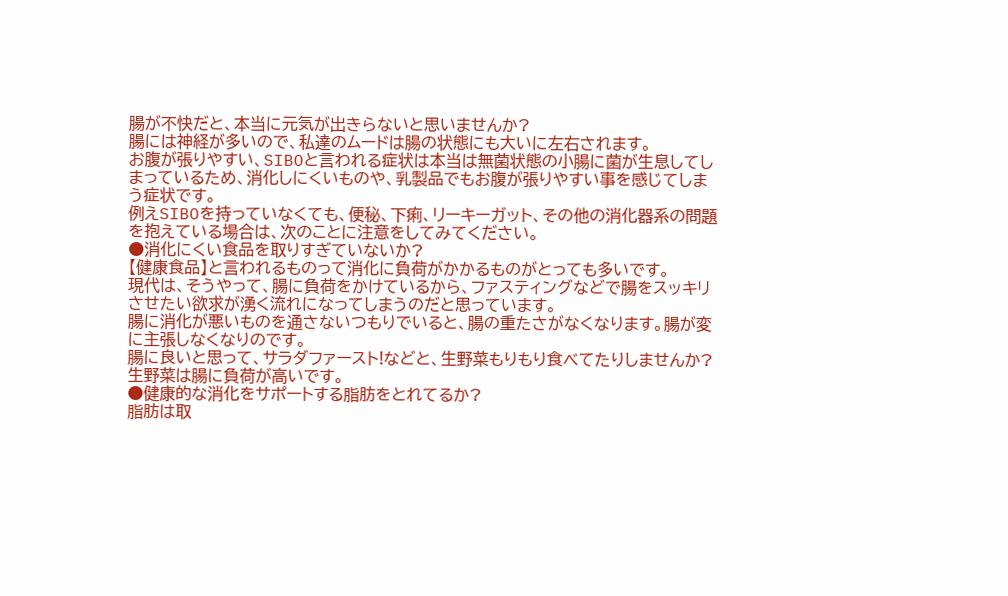腸が不快だと、本当に元気が出きらないと思いませんか?
腸には神経が多いので、私達のムードは腸の状態にも大いに左右されます。
お腹が張りやすい、SIBOと言われる症状は本当は無菌状態の小腸に菌が生息してしまっているため、消化しにくいものや、乳製品でもお腹が張りやすい事を感じてしまう症状です。
例えSIBOを持っていなくても、便秘、下痢、リーキーガット、その他の消化器系の問題を抱えている場合は、次のことに注意をしてみてください。
●消化にくい食品を取りすぎていないか?
【健康食品】と言われるものって消化に負荷がかかるものがとっても多いです。
現代は、そうやって、腸に負荷をかけているから、ファスティングなどで腸をスッキリさせたい欲求が湧く流れになってしまうのだと思っています。
腸に消化が悪いものを通さないつもりでいると、腸の重たさがなくなります。腸が変に主張しなくなりのです。
腸に良いと思って、サラダファースト!などと、生野菜もりもり食べてたりしませんか?生野菜は腸に負荷が高いです。
●健康的な消化をサポートする脂肪をとれてるか?
脂肪は取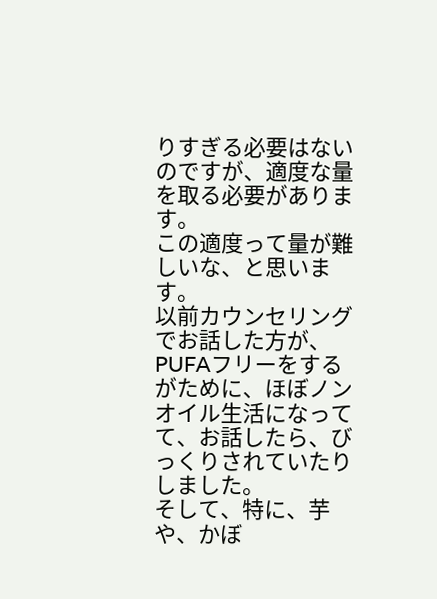りすぎる必要はないのですが、適度な量を取る必要があります。
この適度って量が難しいな、と思います。
以前カウンセリングでお話した方が、PUFAフリーをするがために、ほぼノンオイル生活になってて、お話したら、びっくりされていたりしました。
そして、特に、芋や、かぼ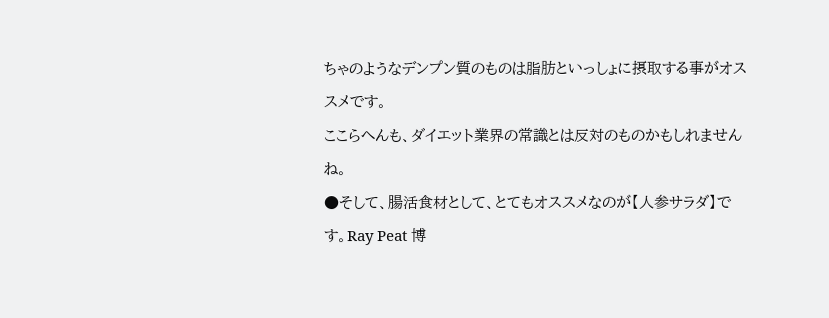ちゃのようなデンプン質のものは脂肪といっしょに摂取する事がオススメです。
ここらへんも、ダイエット業界の常識とは反対のものかもしれませんね。
●そして、腸活食材として、とてもオススメなのが【人参サラダ】です。Ray Peat 博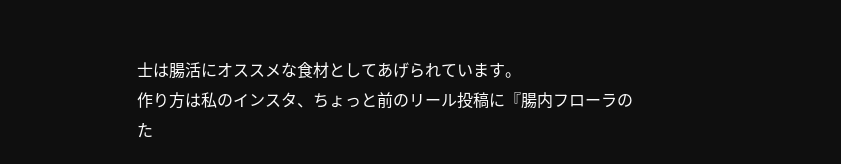士は腸活にオススメな食材としてあげられています。
作り方は私のインスタ、ちょっと前のリール投稿に『腸内フローラのた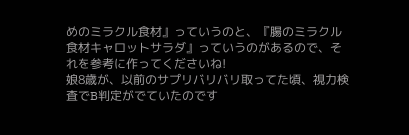めのミラクル食材』っていうのと、『腸のミラクル食材キャロットサラダ』っていうのがあるので、それを参考に作ってくださいね!
娘8歳が、以前のサプリバリバリ取ってた頃、視力検査でB判定がでていたのです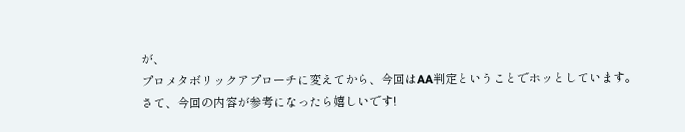が、
プロメタボリックアプローチに変えてから、今回はAA判定ということでホッとしています。
さて、今回の内容が参考になったら嬉しいです!